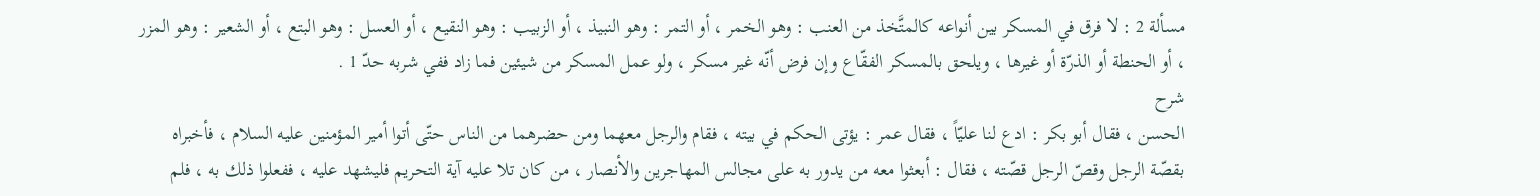مسألة 2 : لا فرق في المسكر بين أنواعه كالمتَّخذ من العنب : وهو الخمر ، أو التمر : وهو النبيذ ، أو الزبيب : وهو النقيع ، أو العسل : وهو البتع ، أو الشعير : وهو المزر ، أو الحنطة أو الذرّة أو غيرها ، ويلحق بالمسكر الفقّاع وإن فرض أنّه غير مسكر ، ولو عمل المسكر من شيئين فما زاد ففي شربه حدّ 1 .
شرح
الحسن ، فقال أبو بكر : ادع لنا عليّاً ، فقال عمر : يؤتى الحكم في بيته ، فقام والرجل معهما ومن حضرهما من الناس حتّى أتوا أمير المؤمنين عليه السلام ، فأخبراه بقصّة الرجل وقصّ الرجل قصّته ، فقال : أبعثوا معه من يدور به على مجالس المهاجرين والأنصار ، من كان تلا عليه آية التحريم فليشهد عليه ، ففعلوا ذلك به ، فلم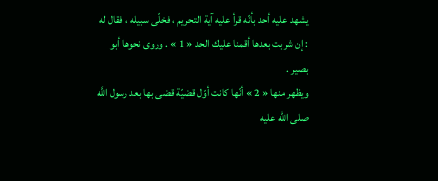يشهد عليه أحد بأنّه قرأ عليه آية التحريم ، فخلّى سبيله ، فقال له : إن شربت بعدها أقمنا عليك الحد « 1 » . وروى نحوها أبو بصير .
ويظهر منها « 2 » أنّها كانت أوّل قضيّة قضى بها بعد رسول اللَّه صلى الله عليه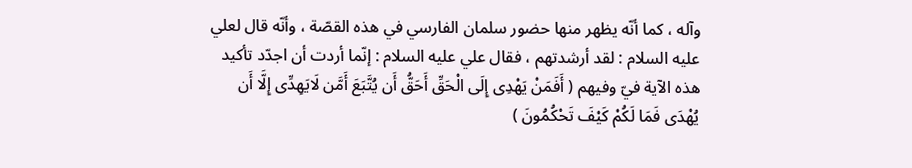وآله ، كما أنّه يظهر منها حضور سلمان الفارسي في هذه القصّة ، وأنّه قال لعلي عليه السلام : لقد أرشدتهم ، فقال علي عليه السلام : إنّما أردت أن اجدّد تأكيد هذه الآية فيّ وفيهم ( أَفَمَنْ يَهْدِى إِلَى الْحَقِّ أَحَقُّ أَن يُتَّبَعَ أَمَّن لَايَهِدِّى إِلَّا أَن يُهْدَى فَمَا لَكُمْ كَيْفَ تَحْكُمُونَ )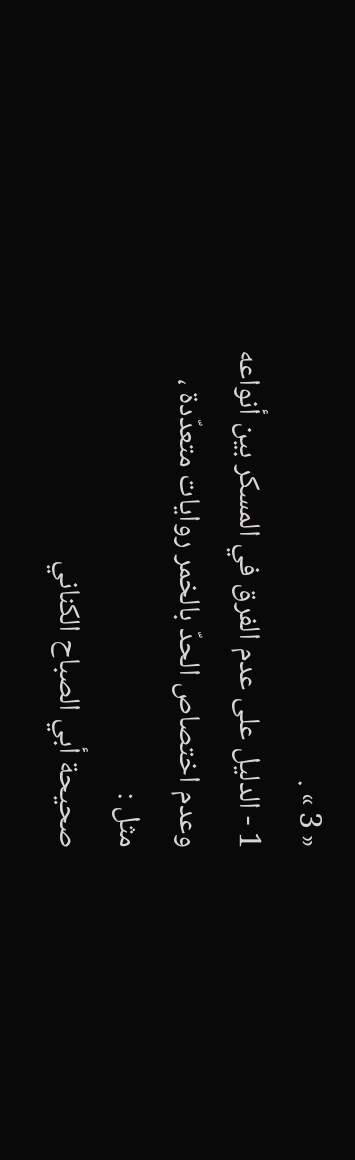« 3 » .
1 - الدليل على عدم الفرق في المسكر بين أنواعه وعدم اختصاص الحدّ بالخمر روايات متعدّدة ، مثل :
صحيحة أبي الصباح الكناني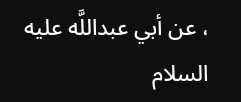، عن أبي عبداللَّه عليه السلام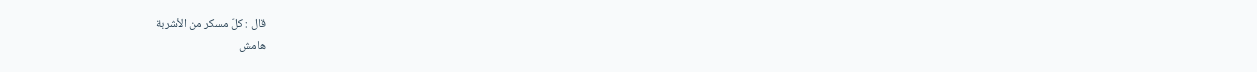قال : كلّ مسكر من الأشربة
هامش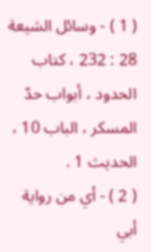( 1 ) - وسائل الشيعة 28 : 232 ، كتاب الحدود ، أبواب حدّ المسكر ، الباب 10 ، الحديث 1 .
( 2 ) - أي من رواية أبي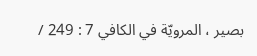بصير ، المرويّة في الكافي 7 : 249 /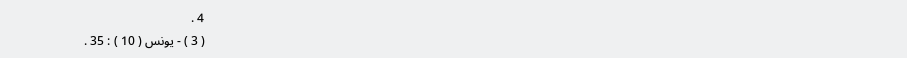4 .
( 3 ) - يونس ( 10 ) : 35 .